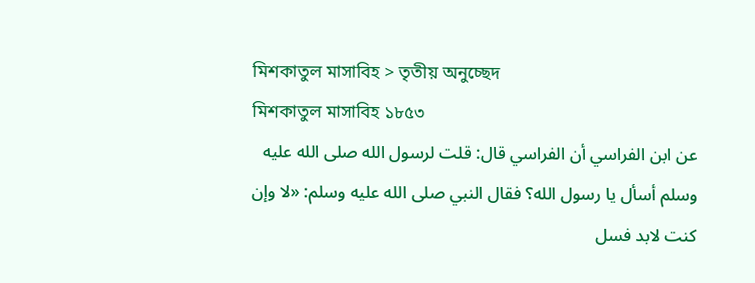মিশকাতুল মাসাবিহ > তৃতীয় অনুচ্ছেদ
মিশকাতুল মাসাবিহ ১৮৫৩
عن ابن الفراسي أن الفراسي قال: قلت لرسول الله صلى الله عليه وسلم أسأل يا رسول الله؟ فقال النبي صلى الله عليه وسلم: «لا وإن كنت لابد فسل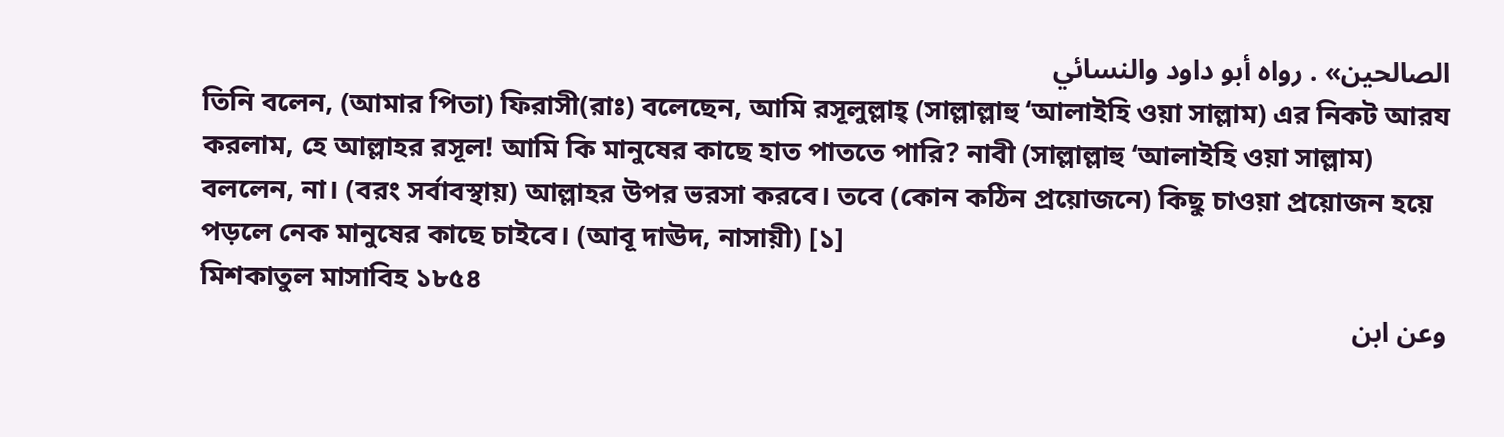الصالحين» . رواه أبو داود والنسائي
তিনি বলেন, (আমার পিতা) ফিরাসী(রাঃ) বলেছেন, আমি রসূলুল্লাহ্ (সাল্লাল্লাহু ‘আলাইহি ওয়া সাল্লাম) এর নিকট আরয করলাম, হে আল্লাহর রসূল! আমি কি মানুষের কাছে হাত পাততে পারি? নাবী (সাল্লাল্লাহু ‘আলাইহি ওয়া সাল্লাম) বললেন, না। (বরং সর্বাবস্থায়) আল্লাহর উপর ভরসা করবে। তবে (কোন কঠিন প্রয়োজনে) কিছু চাওয়া প্রয়োজন হয়ে পড়লে নেক মানুষের কাছে চাইবে। (আবূ দাঊদ, নাসায়ী) [১]
মিশকাতুল মাসাবিহ ১৮৫৪
وعن ابن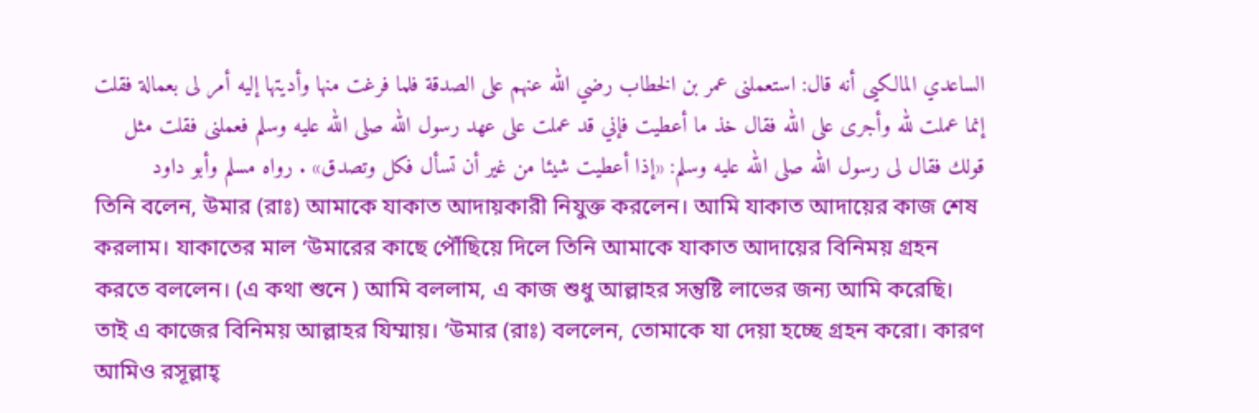الساعدي المالكيى أنه قال: استعملنى عمر بن الخطاب رضي الله عنهم على الصدقة فلما فرغت منها وأديتها إليه أمر لى بعمالة فقلت إنما عملت لله وأجرى على الله فقال خذ ما أعطيت فإني قد عملت على عهد رسول الله صلى الله عليه وسلم فعملنى فقلت مثل قولك فقال لى رسول الله صلى الله عليه وسلم: «إذا أعطيت شيئا من غير أن تسأل فكل وتصدق» . رواه مسلم وأبو داود
তিনি বলেন, উমার (রাঃ) আমাকে যাকাত আদায়কারী নিযুক্ত করলেন। আমি যাকাত আদায়ের কাজ শেষ করলাম। যাকাতের মাল ‘উমারের কাছে পৌঁছিয়ে দিলে তিনি আমাকে যাকাত আদায়ের বিনিময় গ্রহন করতে বললেন। (এ কথা শুনে ) আমি বললাম, এ কাজ শুধু আল্লাহর সন্তুষ্টি লাভের জন্য আমি করেছি। তাই এ কাজের বিনিময় আল্লাহর যিম্মায়। ‘উমার (রাঃ) বললেন, তোমাকে যা দেয়া হচ্ছে গ্রহন করো। কারণ আমিও রসূল্লাহ্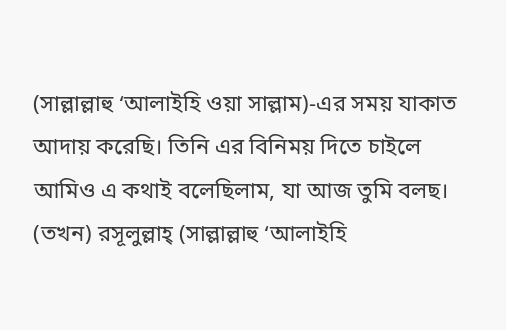(সাল্লাল্লাহু ‘আলাইহি ওয়া সাল্লাম)-এর সময় যাকাত আদায় করেছি। তিনি এর বিনিময় দিতে চাইলে আমিও এ কথাই বলেছিলাম, যা আজ তুমি বলছ। (তখন) রসূলুল্লাহ্ (সাল্লাল্লাহু ‘আলাইহি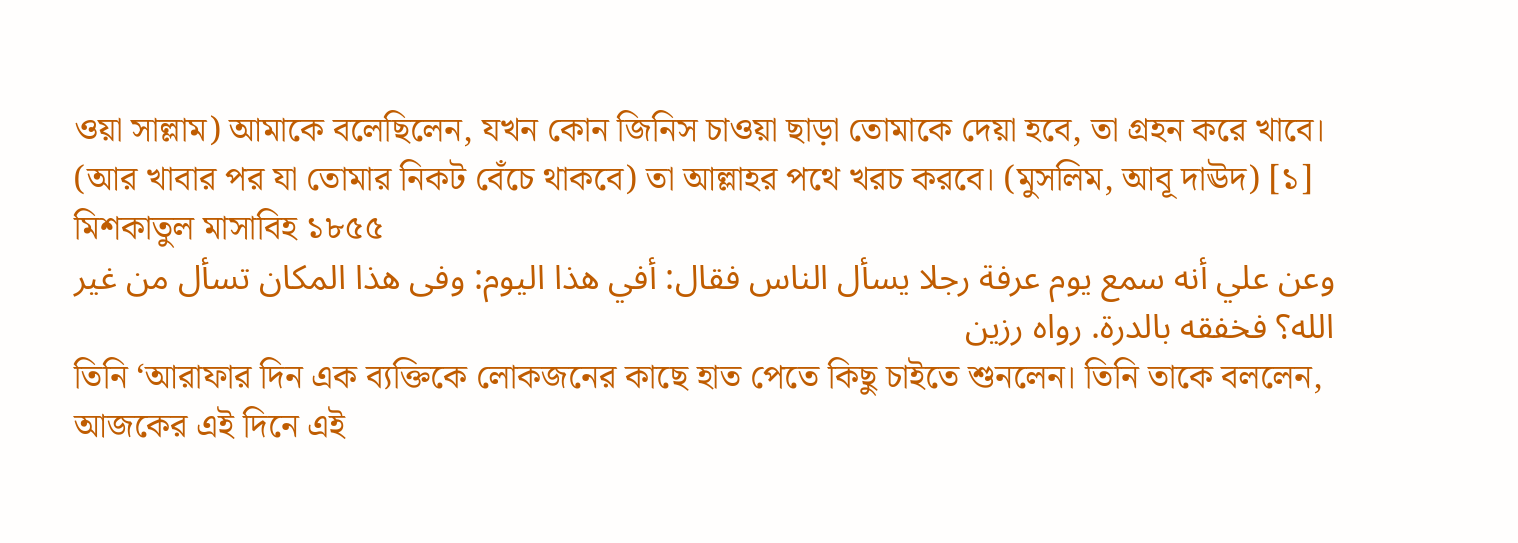ওয়া সাল্লাম) আমাকে বলেছিলেন, যখন কোন জিনিস চাওয়া ছাড়া তোমাকে দেয়া হবে, তা গ্রহন করে খাবে। (আর খাবার পর যা তোমার নিকট বেঁচে থাকবে) তা আল্লাহর পথে খরচ করবে। (মুসলিম, আবূ দাঊদ) [১]
মিশকাতুল মাসাবিহ ১৮৫৫
وعن علي أنه سمع يوم عرفة رجلا يسأل الناس فقال: أفي هذا اليوم: وفى هذا المكان تسأل من غير الله؟ فخفقه بالدرة. رواه رزين
তিনি ‘আরাফার দিন এক ব্যক্তিকে লোকজনের কাছে হাত পেতে কিছু চাইতে শুনলেন। তিনি তাকে বললেন, আজকের এই দিনে এই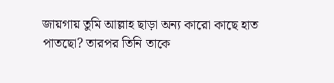জায়গায় তুমি আল্লাহ ছাড়া অন্য কারো কাছে হাত পাতছো? তারপর তিনি তাকে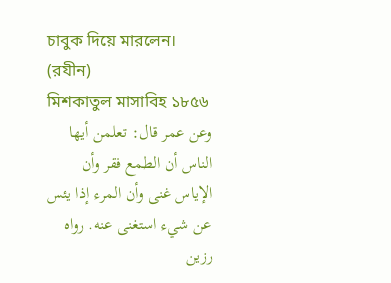চাবুক দিয়ে মারলেন। (রযীন)
মিশকাতুল মাসাবিহ ১৮৫৬
وعن عمر قال: تعلمن أيها الناس أن الطمع فقر وأن الإياس غنى وأن المرء إذا يئس عن شيء استغنى عنه. رواه رزين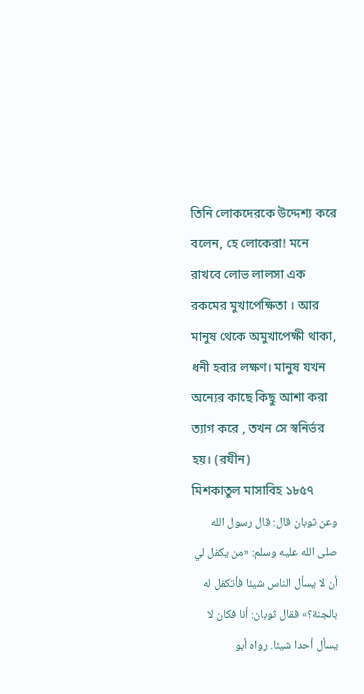তিনি লোকদেরকে উদ্দেশ্য করে বলেন, হে লোকেরা! মনে রাখবে লোভ লালসা এক রকমের মুখাপেক্ষিতা । আর মানুষ থেকে অমুখাপেক্ষী থাকা, ধনী হবার লক্ষণ। মানুষ যখন অন্যের কাছে কিছু আশা করা ত্যাগ করে , তখন সে স্বনির্ভর হয়। (রযীন)
মিশকাতুল মাসাবিহ ১৮৫৭
وعن ثوبان قال: قال رسول الله صلى الله عليه وسلم: «من يكفل لي أن لا يسأل الناس شيئا فأتكفل له بالجنة؟» فقال ثوبان: أنا فكان لا يسأل أحدا شيئا. رواه أبو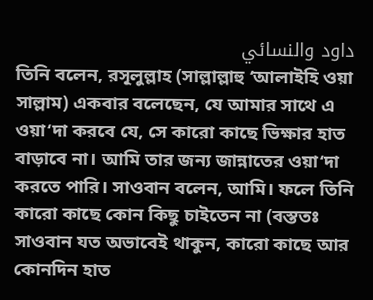داود والنسائي
তিনি বলেন, রসূলুল্লাহ (সাল্লাল্লাহু ‘আলাইহি ওয়া সাল্লাম) একবার বলেছেন, যে আমার সাথে এ ওয়া‘দা করবে যে, সে কারো কাছে ভিক্ষার হাত বাড়াবে না। আমি তার জন্য জান্নাতের ওয়া‘দা করতে পারি। সাওবান বলেন, আমি। ফলে তিনি কারো কাছে কোন কিছু চাইতেন না (বস্ততঃ সাওবান যত অভাবেই থাকুন, কারো কাছে আর কোনদিন হাত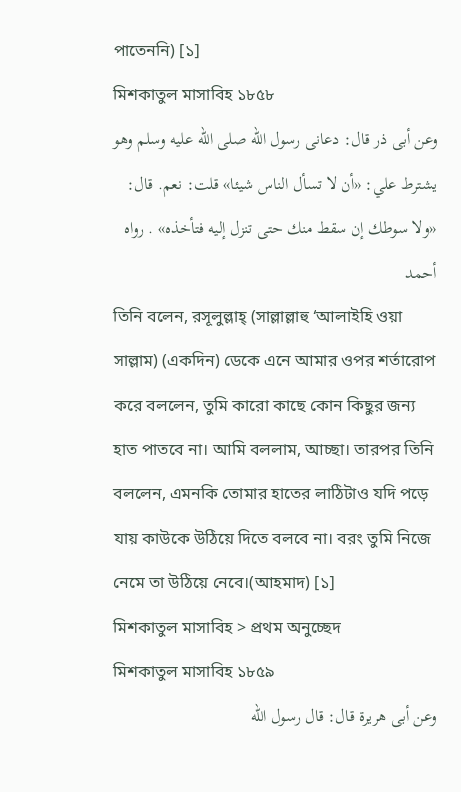পাতেননি) [১]
মিশকাতুল মাসাবিহ ১৮৫৮
وعن أبى ذر قال: دعانى رسول الله صلى الله عليه وسلم وهو يشترط علي: «أن لا تسأل الناس شيئا» قلت: نعم. قال: «ولا سوطك إن سقط منك حتى تنزل إليه فتأخذه» . رواه أحمد
তিনি বলেন, রসূলুল্লাহ্ (সাল্লাল্লাহু ‘আলাইহি ওয়া সাল্লাম) (একদিন) ডেকে এনে আমার ওপর শর্তারোপ করে বললেন, তুমি কারো কাছে কোন কিছুর জন্য হাত পাতবে না। আমি বললাম, আচ্ছা। তারপর তিনি বললেন, এমনকি তোমার হাতের লাঠিটাও যদি পড়ে যায় কাউকে উঠিয়ে দিতে বলবে না। বরং তুমি নিজে নেমে তা উঠিয়ে নেবে।(আহমাদ) [১]
মিশকাতুল মাসাবিহ > প্রথম অনুচ্ছেদ
মিশকাতুল মাসাবিহ ১৮৫৯
وعن أبى هريرة قال: قال رسول الله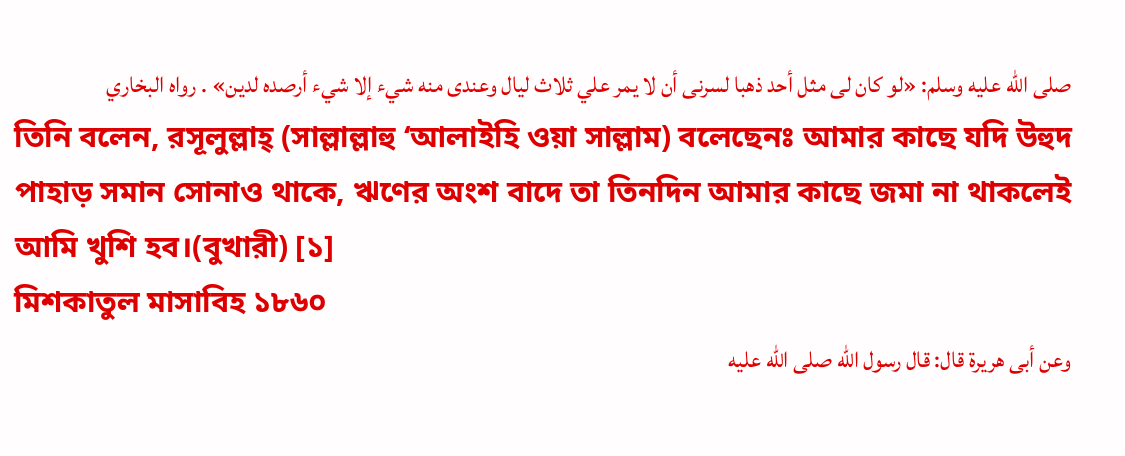صلى الله عليه وسلم: «لو كان لى مثل أحد ذهبا لسرنى أن لا يمر علي ثلاث ليال وعندى منه شيء إلا شيء أرصده لدين» . رواه البخاري
তিনি বলেন, রসূলুল্লাহ্ (সাল্লাল্লাহু ‘আলাইহি ওয়া সাল্লাম) বলেছেনঃ আমার কাছে যদি উহুদ পাহাড় সমান সোনাও থাকে, ঋণের অংশ বাদে তা তিনদিন আমার কাছে জমা না থাকলেই আমি খুশি হব।(বুখারী) [১]
মিশকাতুল মাসাবিহ ১৮৬০
وعن أبى هريرة قال: قال رسول الله صلى الله عليه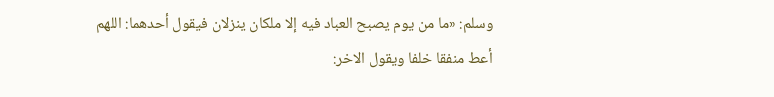وسلم: «ما من يوم يصبح العباد فيه إلا ملكان ينزلان فيقول أحدهما: اللهم أعط منفقا خلفا ويقول الاخر: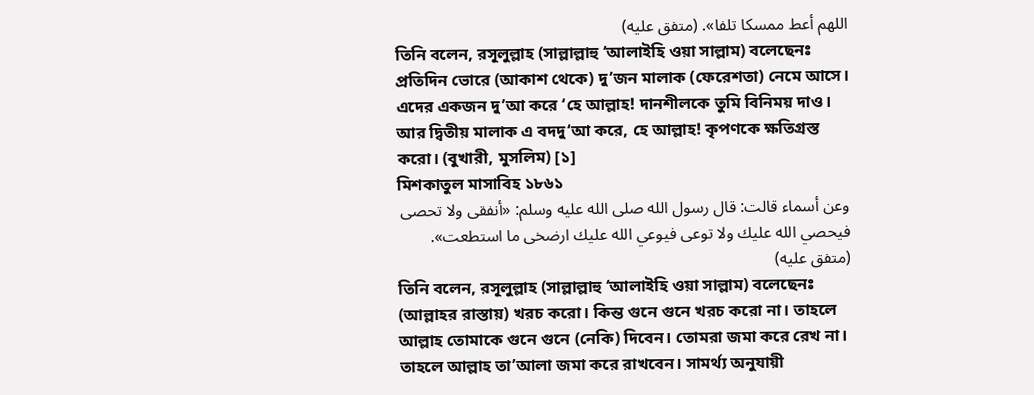اللهم أعط ممسكا تلفا». (متفق عليه)
তিনি বলেন, রসূলুল্লাহ (সাল্লাল্লাহু ‘আলাইহি ওয়া সাল্লাম) বলেছেনঃ প্রতিদিন ভোরে (আকাশ থেকে) দু’জন মালাক (ফেরেশতা) নেমে আসে। এদের একজন দু’আ করে ‘হে আল্লাহ! দানশীলকে তুমি বিনিময় দাও। আর দ্বিতীয় মালাক এ বদদু‘আ করে, হে আল্লাহ! কৃপণকে ক্ষতিগ্রস্ত করো। (বুখারী, মুসলিম) [১]
মিশকাতুল মাসাবিহ ১৮৬১
وعن أسماء قالت: قال رسول الله صلى الله عليه وسلم: «أنفقى ولا تحصى فيحصي الله عليك ولا توعى فيوعي الله عليك ارضخى ما استطعت». (متفق عليه)
তিনি বলেন, রসূলুল্লাহ (সাল্লাল্লাহু ‘আলাইহি ওয়া সাল্লাম) বলেছেনঃ (আল্লাহর রাস্তায়) খরচ করো। কিন্ত গুনে গুনে খরচ করো না। তাহলে আল্লাহ তোমাকে গুনে গুনে (নেকি) দিবেন। তোমরা জমা করে রেখ না। তাহলে আল্লাহ তা’আলা জমা করে রাখবেন। সামর্থ্য অনুযায়ী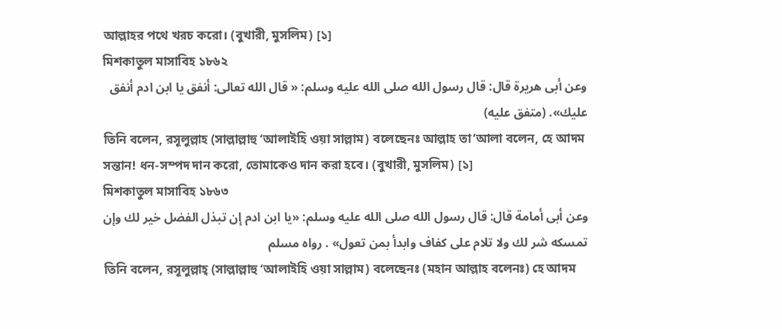আল্লাহর পথে খরচ করো। (বুখারী, মুসলিম) [১]
মিশকাতুল মাসাবিহ ১৮৬২
وعن أبى هريرة قال: قال رسول الله صلى الله عليه وسلم: « قال الله تعالى: أنفق يا ابن ادم أنفق عليك». (متفق عليه)
তিনি বলেন, রসূলুল্লাহ (সাল্লাল্লাহু ‘আলাইহি ওয়া সাল্লাম) বলেছেনঃ আল্লাহ তা‘আলা বলেন, হে আদম সন্তান! ধন-সম্পদ দান করো, তোমাকেও দান করা হবে। (বুখারী, মুসলিম) [১]
মিশকাতুল মাসাবিহ ১৮৬৩
وعن أبى أمامة قال: قال رسول الله صلى الله عليه وسلم: «يا ابن ادم إن تبذل الفضل خير لك وإن تمسكه شر لك ولا تلام على كفاف وابدأ بمن تعول» . رواه مسلم
তিনি বলেন, রসূলুল্লাহ্ (সাল্লাল্লাহু ‘আলাইহি ওয়া সাল্লাম) বলেছেনঃ (মহান আল্লাহ বলেনঃ) হে আদম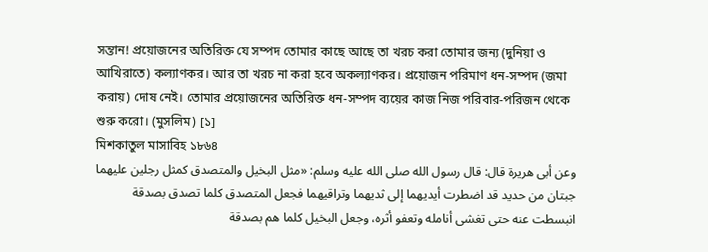সন্তান! প্রয়োজনের অতিরিক্ত যে সম্পদ তোমার কাছে আছে তা খরচ করা তোমার জন্য (দুনিয়া ও আখিরাতে) কল্যাণকর। আর তা খরচ না করা হবে অকল্যাণকর। প্রয়োজন পরিমাণ ধন-সম্পদ (জমা করায়) দোষ নেই। তোমার প্রয়োজনের অতিরিক্ত ধন-সম্পদ ব্যয়ের কাজ নিজ পরিবার-পরিজন থেকে শুরু করো। (মুসলিম) [১]
মিশকাতুল মাসাবিহ ১৮৬৪
وعن أبى هريرة قال: قال رسول الله صلى الله عليه وسلم: «مثل البخيل والمتصدق كمثل رجلين عليهما جبتان من حديد قد اضطرت أيديهما إلى ثديهما وتراقيهما فجعل المتصدق كلما تصدق بصدقة انبسطت عنه حتى تغشى أنامله وتعفو أثره، وجعل البخيل كلما هم بصدقة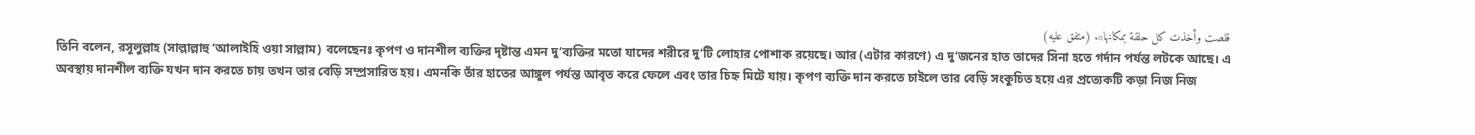قلصت وأخذت كل حلقة بمكانها». (متفق عليه)
তিনি বলেন, রসূলুল্লাহ (সাল্লাল্লাহু ‘আলাইহি ওয়া সাল্লাম) বলেছেনঃ কৃপণ ও দানশীল ব্যক্তির দৃষ্টান্ত এমন দু‘ব্যক্তির মতো যাদের শরীরে দু‘টি লোহার পোশাক রয়েছে। আর (এটার কারণে) এ দু‘জনের হাত তাদের সিনা হতে গর্দান পর্যন্ত লটকে আছে। এ অবস্থায় দানশীল ব্যক্তি যখন দান করতে চায় তখন তার বেড়ি সম্প্রসারিত হয়। এমনকি তাঁর হাতের আঙ্গুল পর্যন্ত আবৃত করে ফেলে এবং তার চিহ্ন মিটে যায়। কৃপণ ব্যক্তি দান করতে চাইলে তার বেড়ি সংকুচিত হয়ে এর প্রত্যেকটি কড়া নিজ নিজ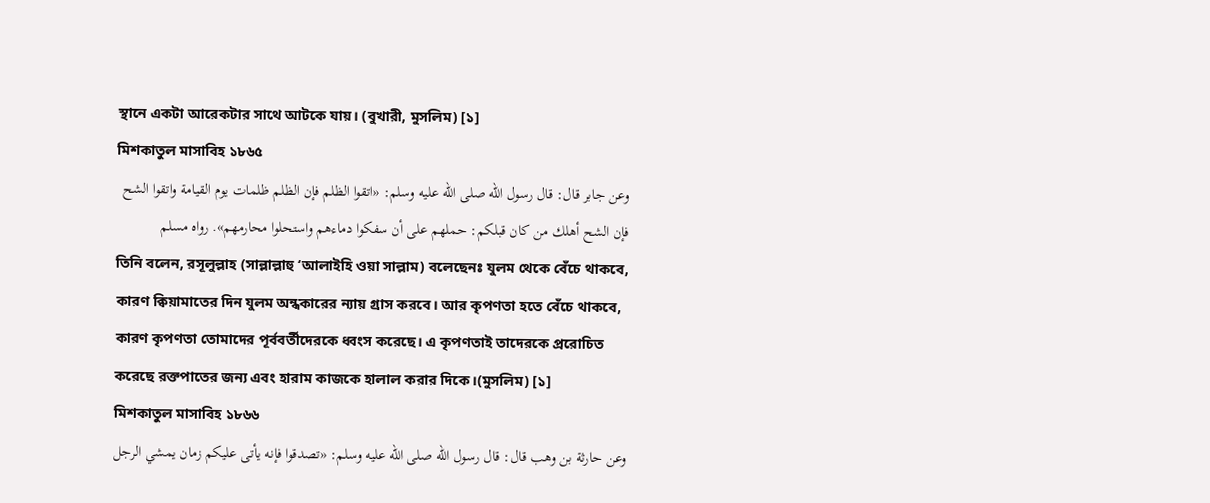স্থানে একটা আরেকটার সাথে আটকে যায়। (বুখারী, মুসলিম) [১]
মিশকাতুল মাসাবিহ ১৮৬৫
وعن جابر قال: قال رسول الله صلى الله عليه وسلم: «اتقوا الظلم فإن الظلم ظلمات يوم القيامة واتقوا الشح فإن الشح أهلك من كان قبلكم: حملهم على أن سفكوا دماءهم واستحلوا محارمهم». رواه مسلم
তিনি বলেন, রসূলুল্লাহ (সাল্লাল্লাহু ‘আলাইহি ওয়া সাল্লাম) বলেছেনঃ যুলম থেকে বেঁচে থাকবে, কারণ ক্বিয়ামাতের দিন যুলম অন্ধকারের ন্যায় গ্রাস করবে। আর কৃপণতা হতে বেঁচে থাকবে, কারণ কৃপণতা তোমাদের পূর্ববর্তীদেরকে ধ্বংস করেছে। এ কৃপণতাই তাদেরকে প্ররোচিত করেছে রক্তপাতের জন্য এবং হারাম কাজকে হালাল করার দিকে।(মুসলিম) [১]
মিশকাতুল মাসাবিহ ১৮৬৬
وعن حارثة بن وهب قال: قال رسول الله صلى الله عليه وسلم: «تصدقوا فإنه يأتى عليكم زمان يمشي الرجل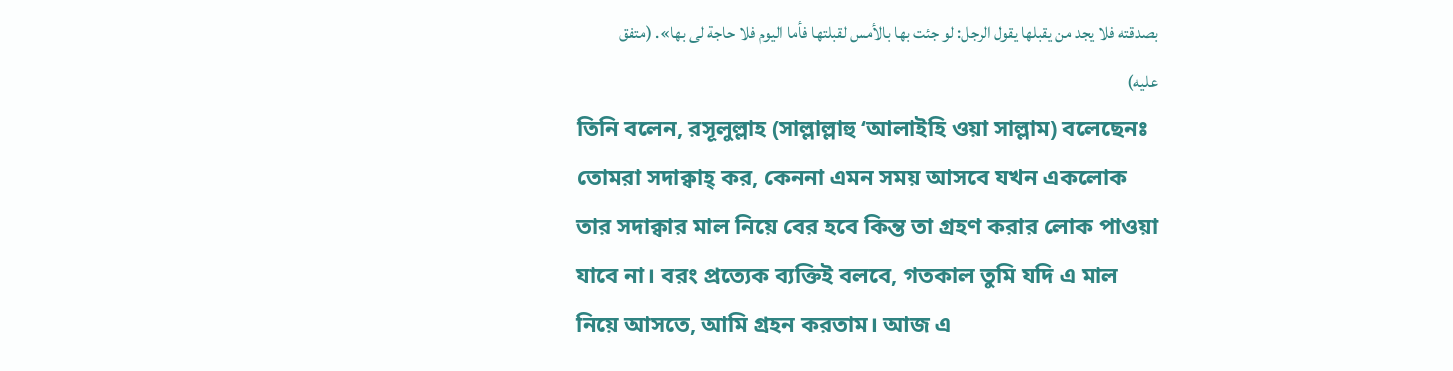بصدقته فلا يجد من يقبلها يقول الرجل: لو جئت بها بالأمس لقبلتها فأما اليوم فلا حاجة لى بها». (متفق عليه)
তিনি বলেন, রসূলুল্লাহ (সাল্লাল্লাহু ‘আলাইহি ওয়া সাল্লাম) বলেছেনঃ তোমরা সদাক্বাহ্ কর, কেননা এমন সময় আসবে যখন একলোক তার সদাক্বার মাল নিয়ে বের হবে কিন্ত তা গ্রহণ করার লোক পাওয়া যাবে না। বরং প্রত্যেক ব্যক্তিই বলবে, গতকাল তুমি যদি এ মাল নিয়ে আসতে, আমি গ্রহন করতাম। আজ এ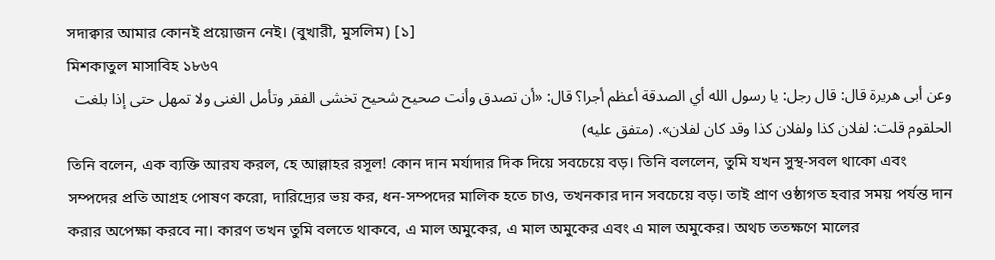সদাক্বার আমার কোনই প্রয়োজন নেই। (বুখারী, মুসলিম) [১]
মিশকাতুল মাসাবিহ ১৮৬৭
وعن أبى هريرة قال: قال رجل: يا رسول الله أي الصدقة أعظم أجرا؟ قال: «أن تصدق وأنت صحيح شحيح تخشى الفقر وتأمل الغنى ولا تمهل حتى إذا بلغت الحلقوم قلت: لفلان كذا ولفلان كذا وقد كان لفلان». (متفق عليه)
তিনি বলেন, এক ব্যক্তি আরয করল, হে আল্লাহর রসূল! কোন দান মর্যাদার দিক দিয়ে সবচেয়ে বড়। তিনি বললেন, তুমি যখন সুস্থ-সবল থাকো এবং সম্পদের প্রতি আগ্রহ পোষণ করো, দারিদ্র্যের ভয় কর, ধন-সম্পদের মালিক হতে চাও, তখনকার দান সবচেয়ে বড়। তাই প্রাণ ওষ্ঠাগত হবার সময় পর্যন্ত দান করার অপেক্ষা করবে না। কারণ তখন তুমি বলতে থাকবে, এ মাল অমুকের, এ মাল অমুকের এবং এ মাল অমুকের। অথচ ততক্ষণে মালের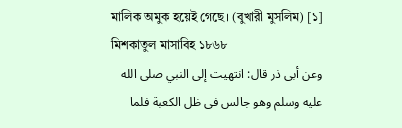মালিক অমুক হয়েই গেছে। (বুখারী মুসলিম) [১]
মিশকাতুল মাসাবিহ ১৮৬৮
وعن أبى ذر قال: انتهيت إلى النبي صلى الله عليه وسلم وهو جالس فى ظل الكعبة فلما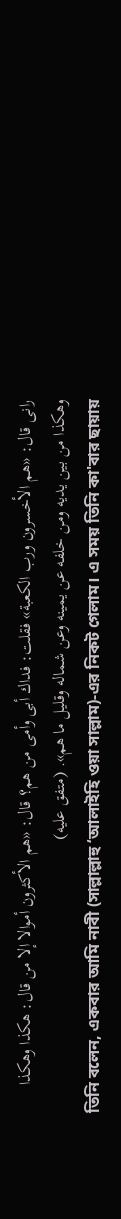رانى قال: «هم الأخسرون ورب الكعبة» فقلت: فداك أبى وأمى من هم؟ قال: «هم الأكثرون أموالا إلا من قال: هكذا وهكذا وهكذا من بين يديه ومن خلفه عن يمينه وعن شماله وقليل ما هم». (متفق عليه)
তিনি বলেন, একবার আমি নাবী (সাল্লাল্লাহু ‘আলাইহি ওয়া সাল্লাম)-এর নিকট গেলাম। এ সময় তিনি কা'বার ছায়ায়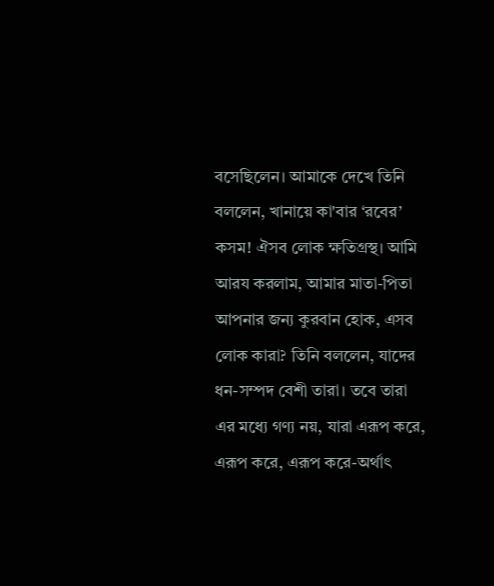বসেছিলেন। আমাকে দেখে তিনি বললেন, খানায়ে কা'বার ‘রবের’ কসম! ঐসব লোক ক্ষতিগ্রস্থ। আমি আরয করলাম, আমার মাতা-পিতা আপনার জন্য কুরবান হোক, এসব লোক কারা? তিনি বললেন, যাদের ধন-সম্পদ বেশী তারা। তবে তারা এর মধ্যে গণ্য নয়, যারা এরূপ করে, এরূপ করে, এরূপ করে-অর্থাৎ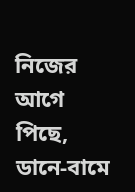নিজের আগে পিছে, ডানে-বামে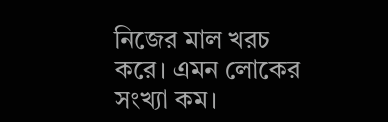নিজের মাল খরচ করে। এমন লোকের সংখ্যা কম।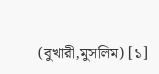(বুখারী,মুসলিম) [১]